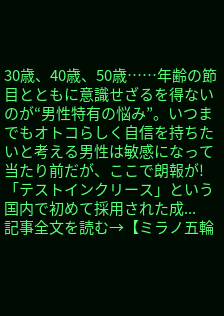30歳、40歳、50歳……年齢の節目とともに意識せざるを得ないのが“男性特有の悩み”。いつまでもオトコらしく自信を持ちたいと考える男性は敏感になって当たり前だが、ここで朗報が!「テストインクリース」という国内で初めて採用された成...
記事全文を読む→【ミラノ五輪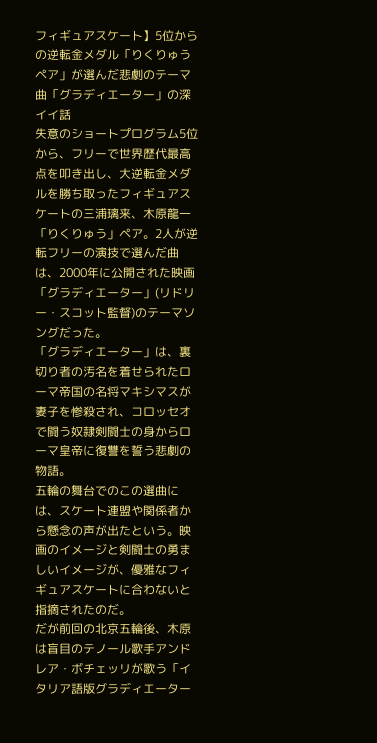フィギュアスケート】5位からの逆転金メダル「りくりゅうペア」が選んだ悲劇のテーマ曲「グラディエーター」の深イイ話
失意のショートプログラム5位から、フリーで世界歴代最高点を叩き出し、大逆転金メダルを勝ち取ったフィギュアスケートの三浦璃来、木原龍一「りくりゅう」ペア。2人が逆転フリーの演技で選んだ曲は、2000年に公開された映画「グラディエーター」(リドリー・スコット監督)のテーマソングだった。
「グラディエーター」は、裏切り者の汚名を着せられたローマ帝国の名将マキシマスが妻子を惨殺され、コロッセオで闘う奴隷剣闘士の身からローマ皇帝に復讐を誓う悲劇の物語。
五輪の舞台でのこの選曲には、スケート連盟や関係者から懸念の声が出たという。映画のイメージと剣闘士の勇ましいイメージが、優雅なフィギュアスケートに合わないと指摘されたのだ。
だが前回の北京五輪後、木原は盲目のテノール歌手アンドレア・ボチェッリが歌う「イタリア語版グラディエーター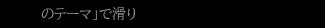のテーマ」で滑り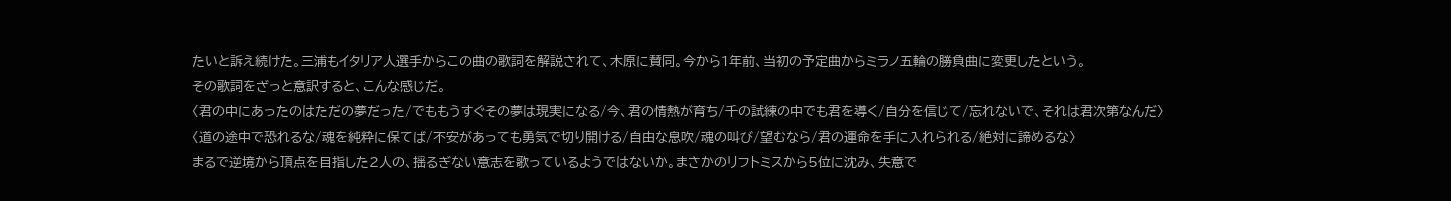たいと訴え続けた。三浦もイタリア人選手からこの曲の歌詞を解説されて、木原に賛同。今から1年前、当初の予定曲からミラノ五輪の勝負曲に変更したという。
その歌詞をざっと意訳すると、こんな感じだ。
〈君の中にあったのはただの夢だった/でももうすぐその夢は現実になる/今、君の情熱が育ち/千の試練の中でも君を導く/自分を信じて/忘れないで、それは君次第なんだ〉
〈道の途中で恐れるな/魂を純粋に保てば/不安があっても勇気で切り開ける/自由な息吹/魂の叫び/望むなら/君の運命を手に入れられる/絶対に諦めるな〉
まるで逆境から頂点を目指した2人の、揺るぎない意志を歌っているようではないか。まさかのリフトミスから5位に沈み、失意で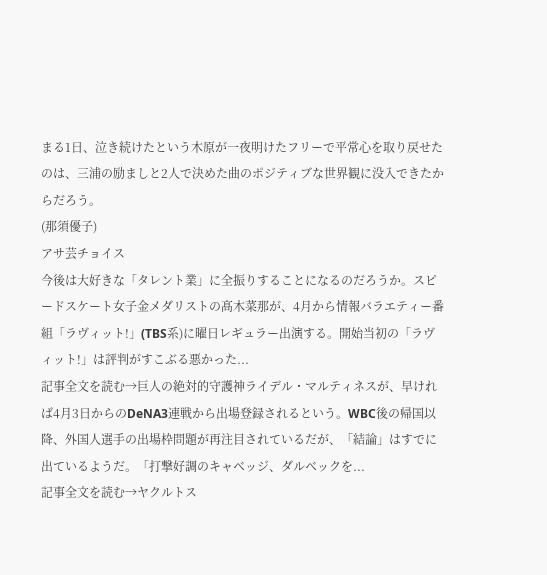まる1日、泣き続けたという木原が一夜明けたフリーで平常心を取り戻せたのは、三浦の励ましと2人で決めた曲のポジティブな世界観に没入できたからだろう。
(那須優子)
アサ芸チョイス
今後は大好きな「タレント業」に全振りすることになるのだろうか。スピードスケート女子金メダリストの髙木菜那が、4月から情報バラエティー番組「ラヴィット!」(TBS系)に曜日レギュラー出演する。開始当初の「ラヴィット!」は評判がすこぶる悪かった...
記事全文を読む→巨人の絶対的守護神ライデル・マルティネスが、早ければ4月3日からのDeNA3連戦から出場登録されるという。WBC後の帰国以降、外国人選手の出場枠問題が再注目されているだが、「結論」はすでに出ているようだ。「打撃好調のキャベッジ、ダルベックを...
記事全文を読む→ヤクルトス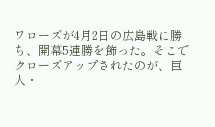ワローズが4月2日の広島戦に勝ち、開幕5連勝を飾った。そこでクローズアップされたのが、巨人・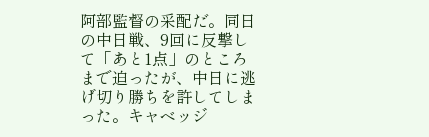阿部監督の采配だ。同日の中日戦、9回に反撃して「あと1点」のところまで迫ったが、中日に逃げ切り勝ちを許してしまった。キャベッジ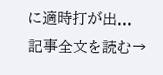に適時打が出...
記事全文を読む→